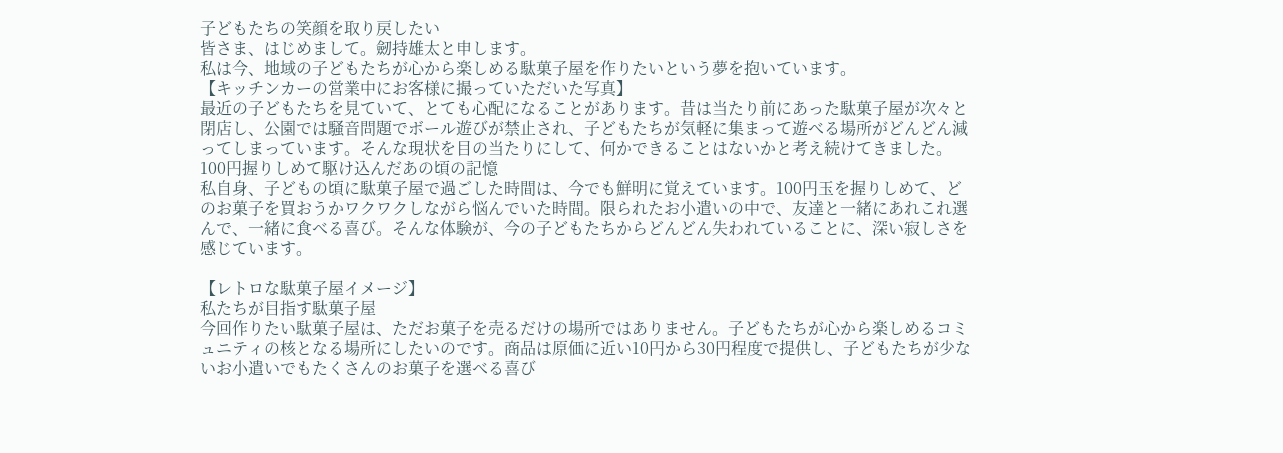子どもたちの笑顔を取り戻したい
皆さま、はじめまして。劒持雄太と申します。
私は今、地域の子どもたちが心から楽しめる駄菓子屋を作りたいという夢を抱いています。
【キッチンカーの営業中にお客様に撮っていただいた写真】
最近の子どもたちを見ていて、とても心配になることがあります。昔は当たり前にあった駄菓子屋が次々と閉店し、公園では騒音問題でボール遊びが禁止され、子どもたちが気軽に集まって遊べる場所がどんどん減ってしまっています。そんな現状を目の当たりにして、何かできることはないかと考え続けてきました。
100円握りしめて駆け込んだあの頃の記憶
私自身、子どもの頃に駄菓子屋で過ごした時間は、今でも鮮明に覚えています。100円玉を握りしめて、どのお菓子を買おうかワクワクしながら悩んでいた時間。限られたお小遣いの中で、友達と一緒にあれこれ選んで、一緒に食べる喜び。そんな体験が、今の子どもたちからどんどん失われていることに、深い寂しさを感じています。

【レトロな駄菓子屋イメージ】
私たちが目指す駄菓子屋
今回作りたい駄菓子屋は、ただお菓子を売るだけの場所ではありません。子どもたちが心から楽しめるコミュニティの核となる場所にしたいのです。商品は原価に近い10円から30円程度で提供し、子どもたちが少ないお小遣いでもたくさんのお菓子を選べる喜び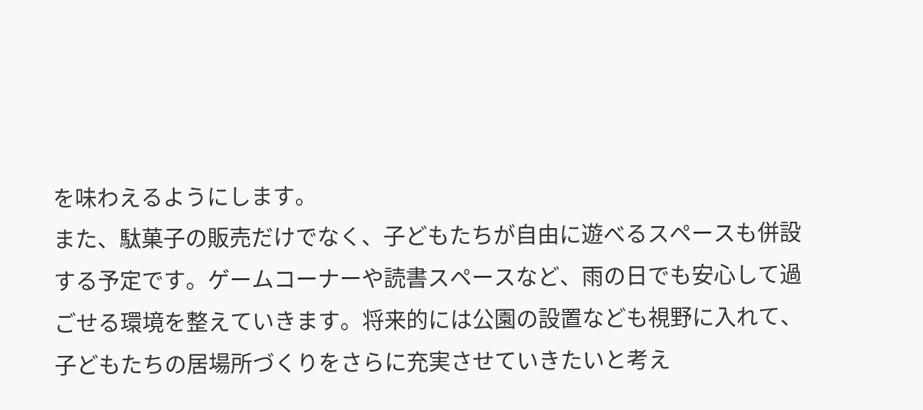を味わえるようにします。
また、駄菓子の販売だけでなく、子どもたちが自由に遊べるスペースも併設する予定です。ゲームコーナーや読書スペースなど、雨の日でも安心して過ごせる環境を整えていきます。将来的には公園の設置なども視野に入れて、子どもたちの居場所づくりをさらに充実させていきたいと考え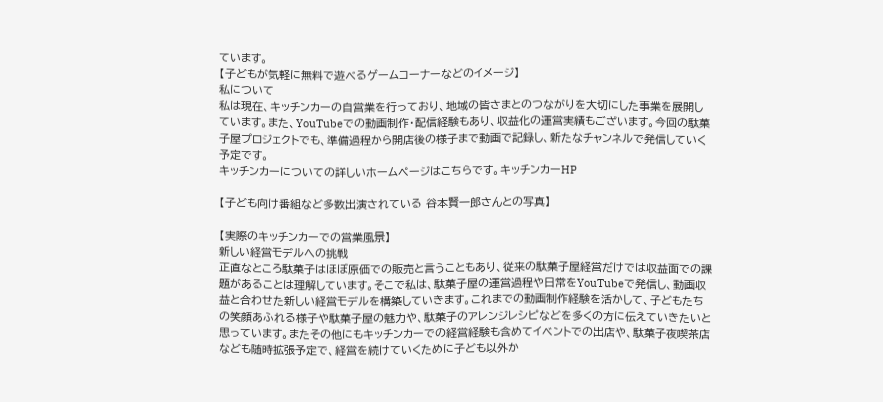ています。
【子どもが気軽に無料で遊べるゲームコーナーなどのイメージ】
私について
私は現在、キッチンカーの自営業を行っており、地域の皆さまとのつながりを大切にした事業を展開しています。また、YouTubeでの動画制作・配信経験もあり、収益化の運営実績もございます。今回の駄菓子屋プロジェクトでも、準備過程から開店後の様子まで動画で記録し、新たなチャンネルで発信していく予定です。
キッチンカーについての詳しいホームページはこちらです。キッチンカーHP

【子ども向け番組など多数出演されている 谷本賢一郎さんとの写真】

【実際のキッチンカーでの営業風景】
新しい経営モデルへの挑戦
正直なところ駄菓子はほぼ原価での販売と言うこともあり、従来の駄菓子屋経営だけでは収益面での課題があることは理解しています。そこで私は、駄菓子屋の運営過程や日常をYouTubeで発信し、動画収益と合わせた新しい経営モデルを構築していきます。これまでの動画制作経験を活かして、子どもたちの笑顔あふれる様子や駄菓子屋の魅力や、駄菓子のアレンジレシピなどを多くの方に伝えていきたいと思っています。またその他にもキッチンカーでの経営経験も含めてイベントでの出店や、駄菓子夜喫茶店なども随時拡張予定で、経営を続けていくために子ども以外か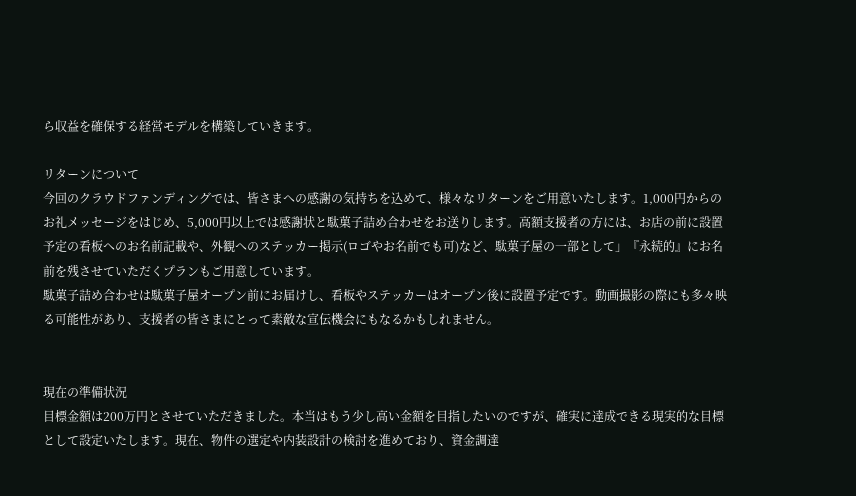ら収益を確保する経営モデルを構築していきます。

リターンについて
今回のクラウドファンディングでは、皆さまへの感謝の気持ちを込めて、様々なリターンをご用意いたします。1,000円からのお礼メッセージをはじめ、5,000円以上では感謝状と駄菓子詰め合わせをお送りします。高額支援者の方には、お店の前に設置予定の看板へのお名前記載や、外観へのステッカー掲示(ロゴやお名前でも可)など、駄菓子屋の一部として」『永続的』にお名前を残させていただくプランもご用意しています。
駄菓子詰め合わせは駄菓子屋オープン前にお届けし、看板やステッカーはオープン後に設置予定です。動画撮影の際にも多々映る可能性があり、支援者の皆さまにとって素敵な宣伝機会にもなるかもしれません。


現在の準備状況
目標金額は200万円とさせていただきました。本当はもう少し高い金額を目指したいのですが、確実に達成できる現実的な目標として設定いたします。現在、物件の選定や内装設計の検討を進めており、資金調達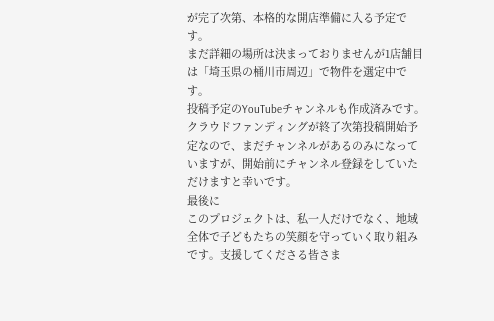が完了次第、本格的な開店準備に入る予定です。
まだ詳細の場所は決まっておりませんが1店舗目は「埼玉県の桶川市周辺」で物件を選定中です。
投稿予定のYouTubeチャンネルも作成済みです。クラウドファンディングが終了次第投稿開始予定なので、まだチャンネルがあるのみになっていますが、開始前にチャンネル登録をしていただけますと幸いです。
最後に
このプロジェクトは、私一人だけでなく、地域全体で子どもたちの笑顔を守っていく取り組みです。支援してくださる皆さま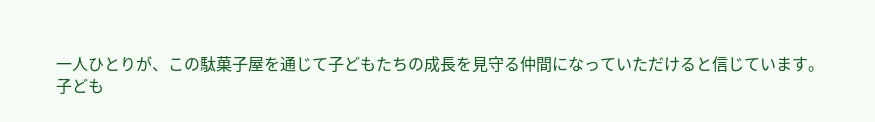一人ひとりが、この駄菓子屋を通じて子どもたちの成長を見守る仲間になっていただけると信じています。
子ども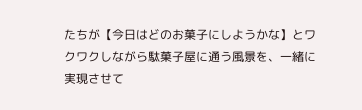たちが【今日はどのお菓子にしようかな】とワクワクしながら駄菓子屋に通う風景を、一緒に実現させて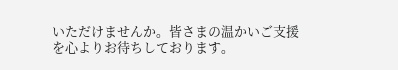いただけませんか。皆さまの温かいご支援を心よりお待ちしております。